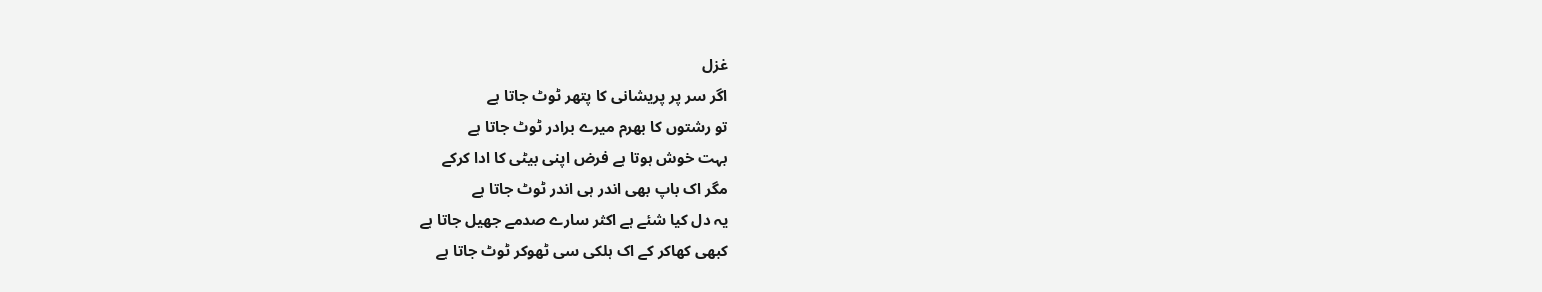غزل
اگر سر پر پریشانی کا پتھر ٹوٹ جاتا ہے
تو رشتوں کا بھرم میرے برادر ٹوٹ جاتا ہے
بہت خوش ہوتا ہے فرض اپنی بیٹی کا ادا کرکے
مگر اک باپ بھی اندر ہی اندر ٹوٹ جاتا ہے
یہ دل کیا شئے ہے اکثر سارے صدمے جھیل جاتا ہے
کبھی کھاکر کے اک ہلکی سی ٹھوکر ٹوٹ جاتا ہے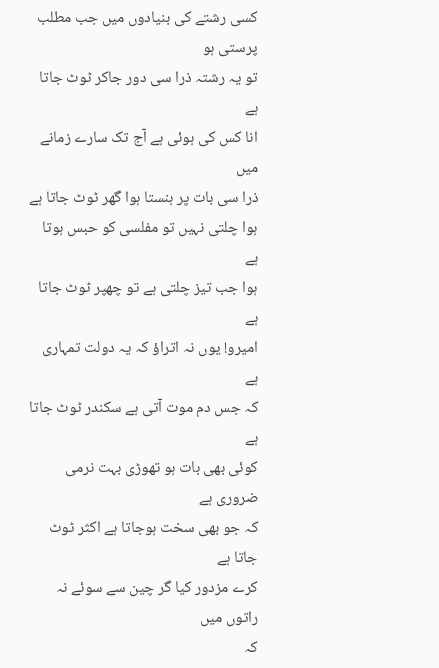کسی رشتے کی بنیادوں میں جب مطلب پرستی ہو
تو یہ رشتہ ذرا سی دور جاکر ٹوٹ جاتا ہے
انا کس کی ہوئی ہے آج تک سارے زمانے میں
ذرا سی بات پر ہنستا ہوا گھر ٹوٹ جاتا ہے
ہوا چلتی نہیں تو مفلسی کو حبس ہوتا ہے
ہوا جب تیز چلتی ہے تو چھپر ٹوٹ جاتا ہے
امیرو! یوں نہ اتراؤ کہ یہ دولت تمہاری ہے
کہ جس دم موت آتی ہے سکندر ٹوٹ جاتا ہے
کوئی بھی بات ہو تھوڑی بہت نرمی ضروری ہے
کہ جو بھی سخت ہوجاتا ہے اکثر ٹوٹ جاتا ہے
کرے مزدور کیا گر چین سے سوئے نہ راتوں میں
کہ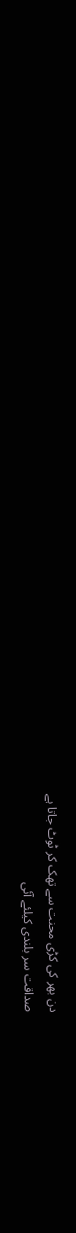دن بھر کی کڑی محنت سے تھک کر ٹوٹ جاتا ہے
صداقت سر بلندی کیلئے آئی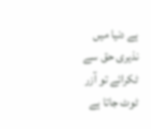ہے دنیا میں
نذیری حق سے ٹکرائے تو آزر ٹوٹ جاتا ہے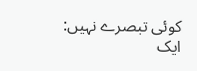کوئی تبصرے نہیں:
ایک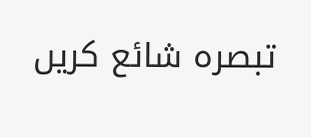تبصرہ شائع کریں